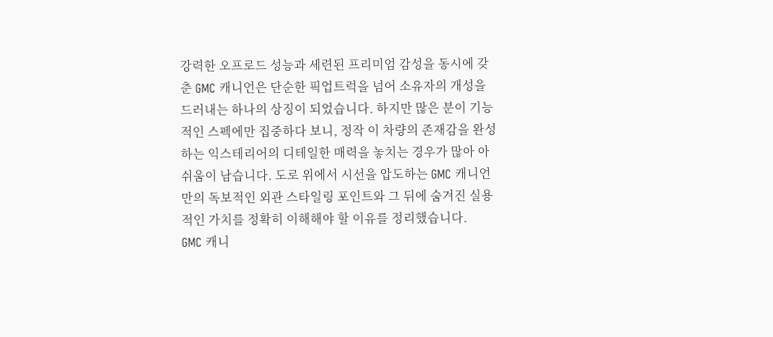강력한 오프로드 성능과 세련된 프리미엄 감성을 동시에 갖춘 GMC 캐니언은 단순한 픽업트럭을 넘어 소유자의 개성을 드러내는 하나의 상징이 되었습니다. 하지만 많은 분이 기능적인 스펙에만 집중하다 보니, 정작 이 차량의 존재감을 완성하는 익스테리어의 디테일한 매력을 놓치는 경우가 많아 아쉬움이 남습니다. 도로 위에서 시선을 압도하는 GMC 캐니언만의 독보적인 외관 스타일링 포인트와 그 뒤에 숨겨진 실용적인 가치를 정확히 이해해야 할 이유를 정리했습니다.
GMC 캐니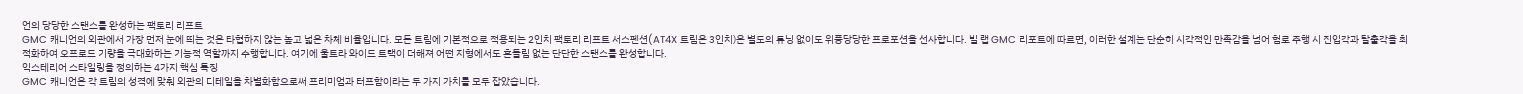언의 당당한 스탠스를 완성하는 팩토리 리프트
GMC 캐니언의 외관에서 가장 먼저 눈에 띄는 것은 타협하지 않는 높고 넓은 차체 비율입니다. 모든 트림에 기본적으로 적용되는 2인치 팩토리 리프트 서스펜션(AT4X 트림은 3인치)은 별도의 튜닝 없이도 위풍당당한 프로포션을 선사합니다. 빌 랩 GMC 리포트에 따르면, 이러한 설계는 단순히 시각적인 만족감을 넘어 험로 주행 시 진입각과 탈출각을 최적화하여 오프로드 기량을 극대화하는 기능적 역할까지 수행합니다. 여기에 울트라 와이드 트랙이 더해져 어떤 지형에서도 흔들림 없는 단단한 스탠스를 완성합니다.
익스테리어 스타일링을 정의하는 4가지 핵심 특징
GMC 캐니언은 각 트림의 성격에 맞춰 외관의 디테일을 차별화함으로써 프리미엄과 터프함이라는 두 가지 가치를 모두 잡았습니다.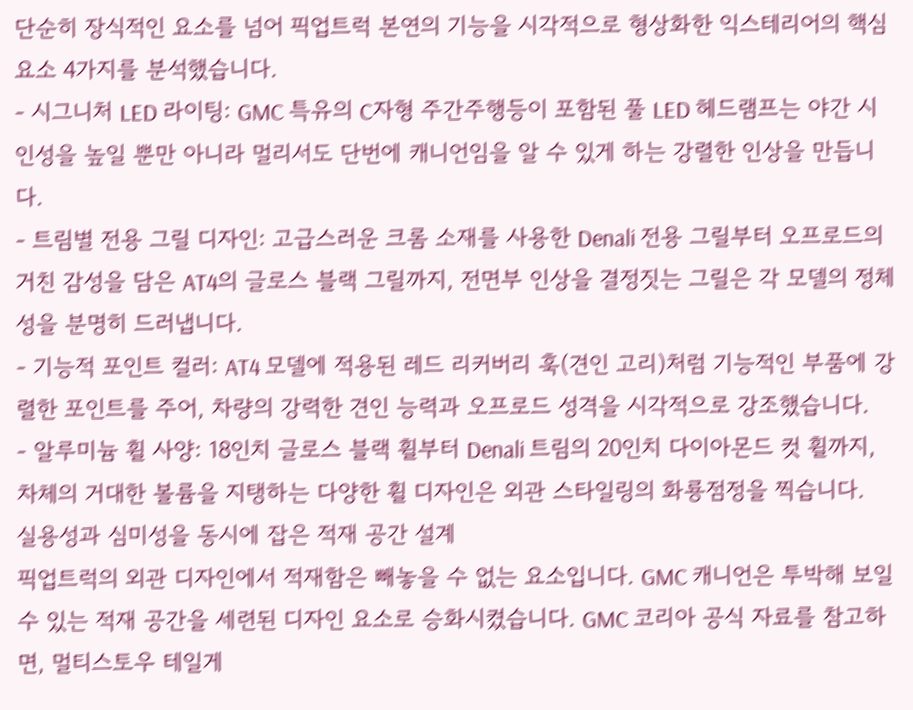단순히 장식적인 요소를 넘어 픽업트럭 본연의 기능을 시각적으로 형상화한 익스테리어의 핵심 요소 4가지를 분석했습니다.
- 시그니처 LED 라이팅: GMC 특유의 C자형 주간주행등이 포함된 풀 LED 헤드램프는 야간 시인성을 높일 뿐만 아니라 멀리서도 단번에 캐니언임을 알 수 있게 하는 강렬한 인상을 만듭니다.
- 트림별 전용 그릴 디자인: 고급스러운 크롬 소재를 사용한 Denali 전용 그릴부터 오프로드의 거친 감성을 담은 AT4의 글로스 블랙 그릴까지, 전면부 인상을 결정짓는 그릴은 각 모델의 정체성을 분명히 드러냅니다.
- 기능적 포인트 컬러: AT4 모델에 적용된 레드 리커버리 훅(견인 고리)처럼 기능적인 부품에 강렬한 포인트를 주어, 차량의 강력한 견인 능력과 오프로드 성격을 시각적으로 강조했습니다.
- 알루미늄 휠 사양: 18인치 글로스 블랙 휠부터 Denali 트림의 20인치 다이아몬드 컷 휠까지, 차체의 거대한 볼륨을 지탱하는 다양한 휠 디자인은 외관 스타일링의 화룡점정을 찍습니다.
실용성과 심미성을 동시에 잡은 적재 공간 설계
픽업트럭의 외관 디자인에서 적재함은 빼놓을 수 없는 요소입니다. GMC 캐니언은 투박해 보일 수 있는 적재 공간을 세련된 디자인 요소로 승화시켰습니다. GMC 코리아 공식 자료를 참고하면, 멀티스토우 테일게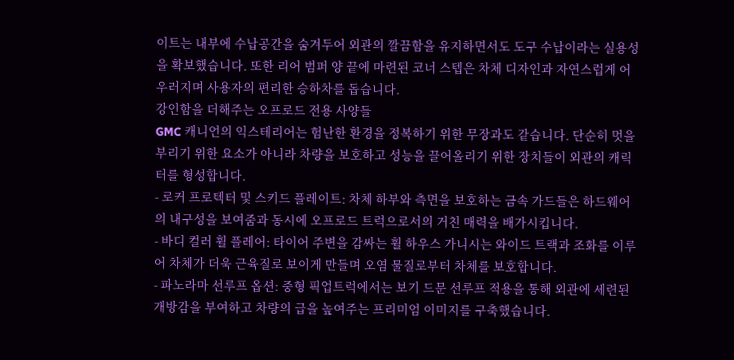이트는 내부에 수납공간을 숨겨두어 외관의 깔끔함을 유지하면서도 도구 수납이라는 실용성을 확보했습니다. 또한 리어 범퍼 양 끝에 마련된 코너 스텝은 차체 디자인과 자연스럽게 어우러지며 사용자의 편리한 승하차를 돕습니다.
강인함을 더해주는 오프로드 전용 사양들
GMC 캐니언의 익스테리어는 험난한 환경을 정복하기 위한 무장과도 같습니다. 단순히 멋을 부리기 위한 요소가 아니라 차량을 보호하고 성능을 끌어올리기 위한 장치들이 외관의 캐릭터를 형성합니다.
- 로커 프로텍터 및 스키드 플레이트: 차체 하부와 측면을 보호하는 금속 가드들은 하드웨어의 내구성을 보여줌과 동시에 오프로드 트럭으로서의 거친 매력을 배가시킵니다.
- 바디 컬러 휠 플레어: 타이어 주변을 감싸는 휠 하우스 가니시는 와이드 트랙과 조화를 이루어 차체가 더욱 근육질로 보이게 만들며 오염 물질로부터 차체를 보호합니다.
- 파노라마 선루프 옵션: 중형 픽업트럭에서는 보기 드문 선루프 적용을 통해 외관에 세련된 개방감을 부여하고 차량의 급을 높여주는 프리미엄 이미지를 구축했습니다.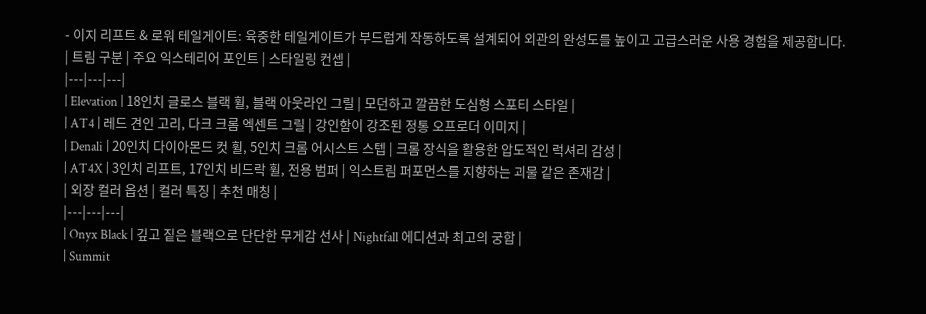- 이지 리프트 & 로워 테일게이트: 육중한 테일게이트가 부드럽게 작동하도록 설계되어 외관의 완성도를 높이고 고급스러운 사용 경험을 제공합니다.
| 트림 구분 | 주요 익스테리어 포인트 | 스타일링 컨셉 |
|---|---|---|
| Elevation | 18인치 글로스 블랙 휠, 블랙 아웃라인 그릴 | 모던하고 깔끔한 도심형 스포티 스타일 |
| AT4 | 레드 견인 고리, 다크 크롬 엑센트 그릴 | 강인함이 강조된 정통 오프로더 이미지 |
| Denali | 20인치 다이아몬드 컷 휠, 5인치 크롬 어시스트 스텝 | 크롬 장식을 활용한 압도적인 럭셔리 감성 |
| AT4X | 3인치 리프트, 17인치 비드락 휠, 전용 범퍼 | 익스트림 퍼포먼스를 지향하는 괴물 같은 존재감 |
| 외장 컬러 옵션 | 컬러 특징 | 추천 매칭 |
|---|---|---|
| Onyx Black | 깊고 짙은 블랙으로 단단한 무게감 선사 | Nightfall 에디션과 최고의 궁합 |
| Summit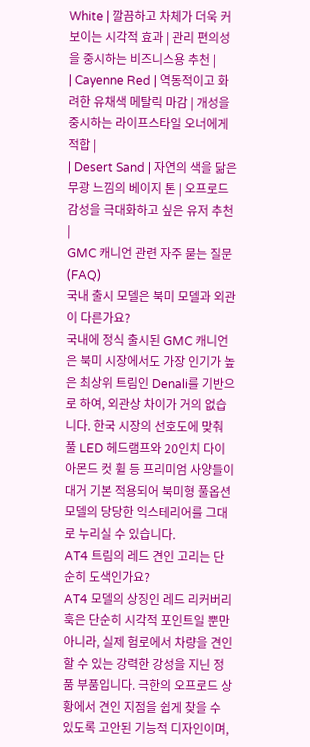White | 깔끔하고 차체가 더욱 커 보이는 시각적 효과 | 관리 편의성을 중시하는 비즈니스용 추천 |
| Cayenne Red | 역동적이고 화려한 유채색 메탈릭 마감 | 개성을 중시하는 라이프스타일 오너에게 적합 |
| Desert Sand | 자연의 색을 닮은 무광 느낌의 베이지 톤 | 오프로드 감성을 극대화하고 싶은 유저 추천 |
GMC 캐니언 관련 자주 묻는 질문(FAQ)
국내 출시 모델은 북미 모델과 외관이 다른가요?
국내에 정식 출시된 GMC 캐니언은 북미 시장에서도 가장 인기가 높은 최상위 트림인 Denali를 기반으로 하여, 외관상 차이가 거의 없습니다. 한국 시장의 선호도에 맞춰 풀 LED 헤드램프와 20인치 다이아몬드 컷 휠 등 프리미엄 사양들이 대거 기본 적용되어 북미형 풀옵션 모델의 당당한 익스테리어를 그대로 누리실 수 있습니다.
AT4 트림의 레드 견인 고리는 단순히 도색인가요?
AT4 모델의 상징인 레드 리커버리 훅은 단순히 시각적 포인트일 뿐만 아니라, 실제 험로에서 차량을 견인할 수 있는 강력한 강성을 지닌 정품 부품입니다. 극한의 오프로드 상황에서 견인 지점을 쉽게 찾을 수 있도록 고안된 기능적 디자인이며,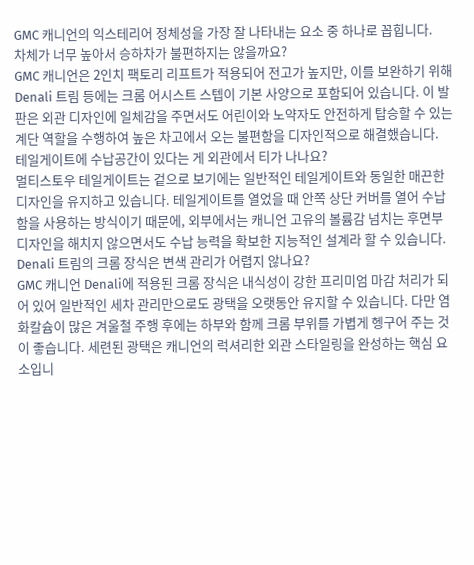GMC 캐니언의 익스테리어 정체성을 가장 잘 나타내는 요소 중 하나로 꼽힙니다.
차체가 너무 높아서 승하차가 불편하지는 않을까요?
GMC 캐니언은 2인치 팩토리 리프트가 적용되어 전고가 높지만, 이를 보완하기 위해 Denali 트림 등에는 크롬 어시스트 스텝이 기본 사양으로 포함되어 있습니다. 이 발판은 외관 디자인에 일체감을 주면서도 어린이와 노약자도 안전하게 탑승할 수 있는 계단 역할을 수행하여 높은 차고에서 오는 불편함을 디자인적으로 해결했습니다.
테일게이트에 수납공간이 있다는 게 외관에서 티가 나나요?
멀티스토우 테일게이트는 겉으로 보기에는 일반적인 테일게이트와 동일한 매끈한 디자인을 유지하고 있습니다. 테일게이트를 열었을 때 안쪽 상단 커버를 열어 수납함을 사용하는 방식이기 때문에, 외부에서는 캐니언 고유의 볼륨감 넘치는 후면부 디자인을 해치지 않으면서도 수납 능력을 확보한 지능적인 설계라 할 수 있습니다.
Denali 트림의 크롬 장식은 변색 관리가 어렵지 않나요?
GMC 캐니언 Denali에 적용된 크롬 장식은 내식성이 강한 프리미엄 마감 처리가 되어 있어 일반적인 세차 관리만으로도 광택을 오랫동안 유지할 수 있습니다. 다만 염화칼슘이 많은 겨울철 주행 후에는 하부와 함께 크롬 부위를 가볍게 헹구어 주는 것이 좋습니다. 세련된 광택은 캐니언의 럭셔리한 외관 스타일링을 완성하는 핵심 요소입니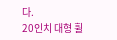다.
20인치 대형 휠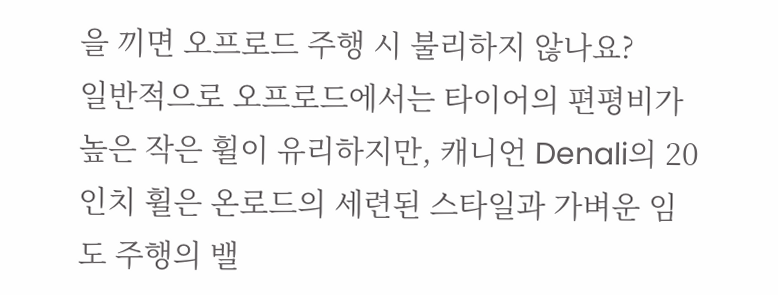을 끼면 오프로드 주행 시 불리하지 않나요?
일반적으로 오프로드에서는 타이어의 편평비가 높은 작은 휠이 유리하지만, 캐니언 Denali의 20인치 휠은 온로드의 세련된 스타일과 가벼운 임도 주행의 밸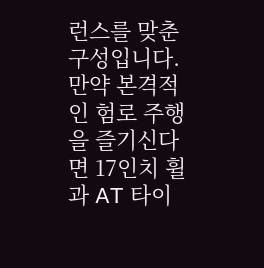런스를 맞춘 구성입니다. 만약 본격적인 험로 주행을 즐기신다면 17인치 휠과 AT 타이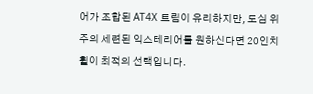어가 조합된 AT4X 트림이 유리하지만, 도심 위주의 세련된 익스테리어를 원하신다면 20인치 휠이 최적의 선택입니다.